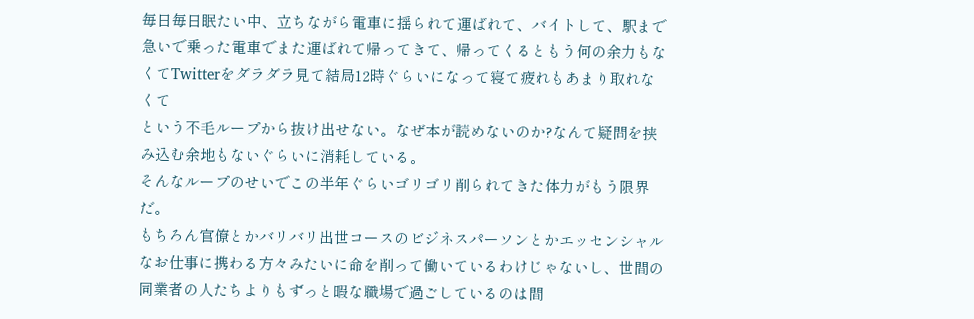毎日毎日眠たい中、立ちながら電車に揺られて運ばれて、バイトして、駅まで急いで乗った電車でまた運ばれて帰ってきて、帰ってくるともう何の余力もなくてTwitterをダラダラ見て結局12時ぐらいになって寝て疲れもあまり取れなくて
という不毛ループから抜け出せない。なぜ本が読めないのか?なんて疑問を挟み込む余地もないぐらいに消耗している。
そんなループのせいでこの半年ぐらいゴリゴリ削られてきた体力がもう限界だ。
もちろん官僚とかバリバリ出世コースのビジネスパーソンとかエッセンシャルなお仕事に携わる方々みたいに命を削って働いているわけじゃないし、世間の同業者の人たちよりもずっと暇な職場で過ごしているのは間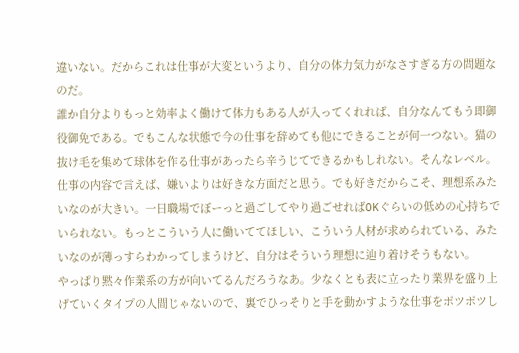違いない。だからこれは仕事が大変というより、自分の体力気力がなさすぎる方の問題なのだ。
誰か自分よりもっと効率よく働けて体力もある人が入ってくれれば、自分なんてもう即御役御免である。でもこんな状態で今の仕事を辞めても他にできることが何一つない。猫の抜け毛を集めて球体を作る仕事があったら辛うじてできるかもしれない。そんなレベル。
仕事の内容で言えば、嫌いよりは好きな方面だと思う。でも好きだからこそ、理想系みたいなのが大きい。一日職場でぼーっと過ごしてやり過ごせればOKぐらいの低めの心持ちでいられない。もっとこういう人に働いててほしい、こういう人材が求められている、みたいなのが薄っすらわかってしまうけど、自分はそういう理想に辿り着けそうもない。
やっぱり黙々作業系の方が向いてるんだろうなあ。少なくとも表に立ったり業界を盛り上げていくタイプの人間じゃないので、裏でひっそりと手を動かすような仕事をポツポツし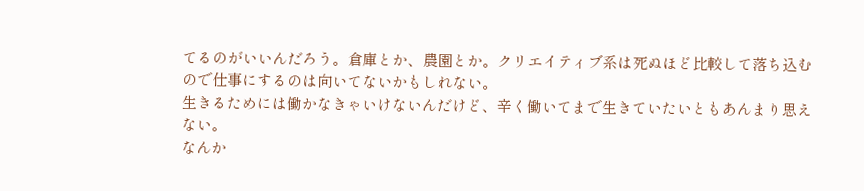てるのがいいんだろう。倉庫とか、農園とか。クリエイティブ系は死ぬほど比較して落ち込むので仕事にするのは向いてないかもしれない。
生きるためには働かなきゃいけないんだけど、辛く働いてまで生きていたいともあんまり思えない。
なんか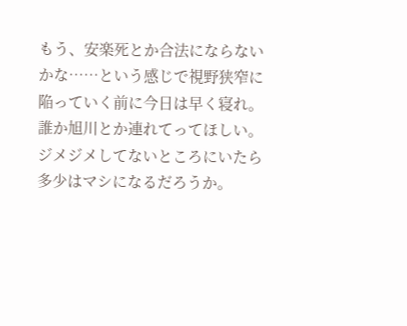もう、安楽死とか合法にならないかな……という感じで視野狭窄に陥っていく前に今日は早く寝れ。
誰か旭川とか連れてってほしい。ジメジメしてないところにいたら多少はマシになるだろうか。